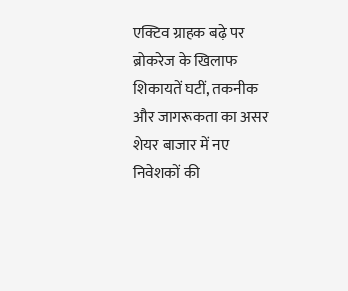एक्टिव ग्राहक बढ़े पर ब्रोकरेज के खिलाफ शिकायतें घटीं, तकनीक और जागरूकता का असर
शेयर बाजार में नए निवेशकों की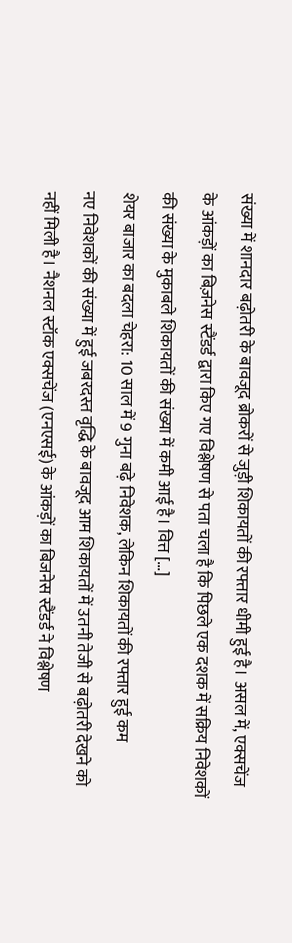संख्या में शानदार बढ़ोतरी के बावजूद ब्रोकरों से जुड़ी शिकायतों की रफ्तार धीमी हुई है। असल में, एक्सचेंज के आंकड़ों का बिज़नेस स्टैंडर्ड द्वारा किए गए विश्लेषण से पता चला है कि पिछले एक दशक में सक्रिय निवेशकों की संख्या के मुकाबले शिकायतों की संख्या में कमी आई है। वित्त […]
शेयर बाजार का बदला चेहरा: 10 साल में 9 गुना बढ़े निवेशक, लेकिन शिकायतों की रफ्तार हुई कम
नए निवेशकों की संख्या में हुई जबरदस्त वृद्धि के बावजूद आम शिकायतों में उतनी तेजी से बढ़ोतरी देखने को नहीं मिली है। नैशनल स्टॉक एक्सचेंज (एनएसई) के आंकड़ों का बिजनेस स्टैंडर्ड ने विश्लेषण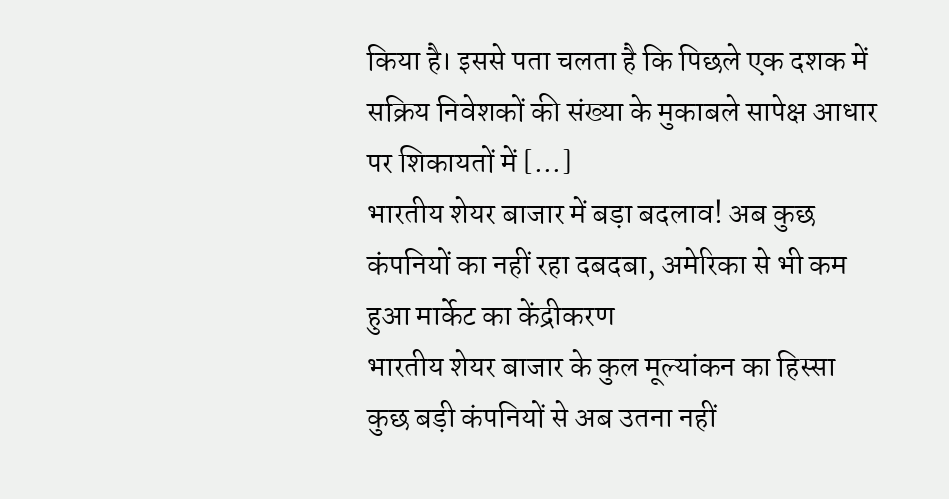किया है। इससे पता चलता है कि पिछले एक दशक में सक्रिय निवेशकों की संख्या के मुकाबले सापेक्ष आधार पर शिकायतों में […]
भारतीय शेयर बाजार में बड़ा बदलाव! अब कुछ कंपनियों का नहीं रहा दबदबा, अमेरिका से भी कम हुआ मार्केट का केंद्रीकरण
भारतीय शेयर बाजार के कुल मूल्यांकन का हिस्सा कुछ बड़ी कंपनियों से अब उतना नहीं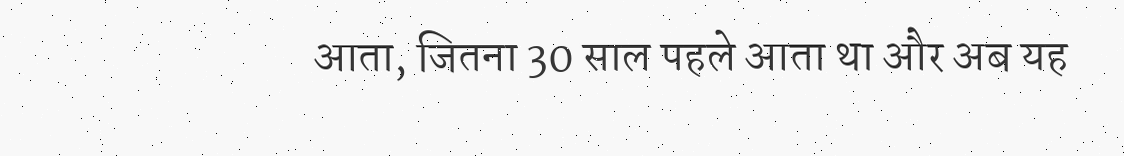आता, जितना 30 साल पहले आता था और अब यह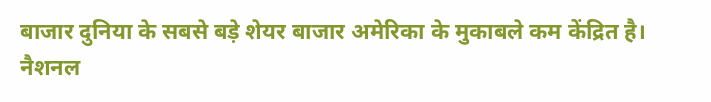बाजार दुनिया के सबसे बड़े शेयर बाजार अमेरिका के मुकाबले कम केंद्रित है। नैशनल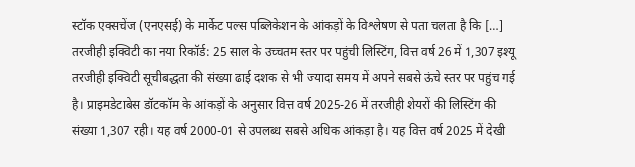स्टॉक एक्सचेंज (एनएसई) के मार्केट पल्स पब्लिकेशन के आंकड़ों के विश्लेषण से पता चलता है कि […]
तरजीही इक्विटी का नया रिकॉर्ड: 25 साल के उच्चतम स्तर पर पहुंची लिस्टिंग, वित्त वर्ष 26 में 1,307 इश्यू
तरजीही इक्विटी सूचीबद्धता की संख्या ढाई दशक से भी ज्यादा समय में अपने सबसे ऊंचे स्तर पर पहुंच गई है। प्राइमडेटाबेस डॉटकॉम के आंकड़ों के अनुसार वित्त वर्ष 2025-26 में तरजीही शेयरों की लिस्टिंग की संख्या 1,307 रही। यह वर्ष 2000-01 से उपलब्ध सबसे अधिक आंकड़ा है। यह वित्त वर्ष 2025 में देखी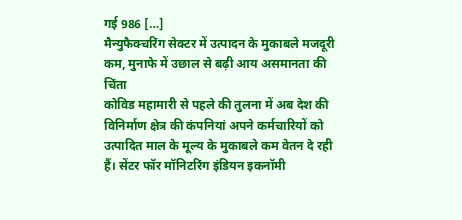गई 986 […]
मैन्युफैक्चरिंग सेक्टर में उत्पादन के मुकाबले मजदूरी कम, मुनाफे में उछाल से बढ़ी आय असमानता की चिंता
कोविड महामारी से पहले की तुलना में अब देश की विनिर्माण क्षेत्र की कंपनियां अपने कर्मचारियों को उत्पादित माल के मूल्य के मुकाबले कम वेतन दे रही हैं। सेंटर फॉर मॉनिटरिंग इंडियन इकनॉमी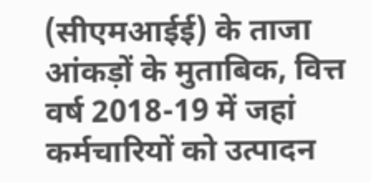(सीएमआईई) के ताजा आंकड़ों के मुताबिक, वित्त वर्ष 2018-19 में जहां कर्मचारियों को उत्पादन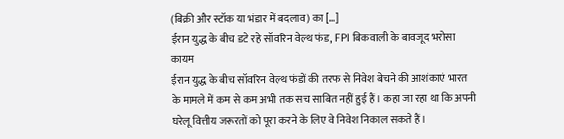(बिक्री और स्टॉक या भंडार में बदलाव) का […]
ईरान युद्ध के बीच डटे रहे सॉवरिन वेल्थ फंड, FPI बिकवाली के बावजूद भरोसा कायम
ईरान युद्ध के बीच सॉवरिन वेल्थ फंडों की तरफ से निवेश बेचने की आशंकाएं भारत के मामले में कम से कम अभी तक सच साबित नहीं हुई हैं। कहा जा रहा था कि अपनी घरेलू वित्तीय जरूरतों को पूरा करने के लिए वे निवेश निकाल सकते हैं।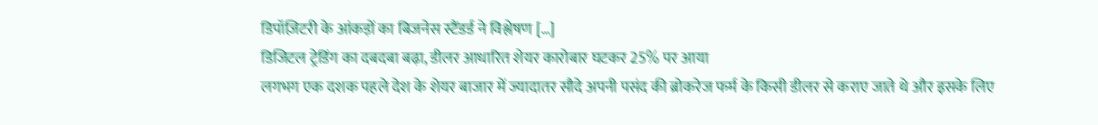डिपॉज़िटरी के आंकड़ों का बिजनेस स्टैंडर्ड ने विश्लेषण […]
डिजिटल ट्रेडिंग का दबदबा बढ़ा, डीलर आधारित शेयर कारोबार घटकर 25% पर आया
लगभग एक दशक पहले देश के शेयर बाजार में ज्यादातर सौदे अपनी पसंद की ब्रोकरेज फर्म के किसी डीलर से कराए जाते थे और इसके लिए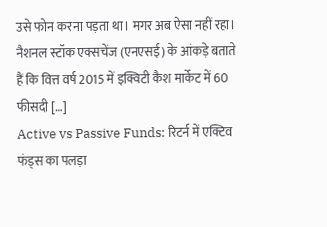उसे फोन करना पड़ता था। मगर अब ऐसा नहीं रहा। नैशनल स्टॉक एक्सचेंज (एनएसई) के आंकड़े बताते हैं कि वित्त वर्ष 2015 में इक्विटी कैश मार्केट में 60 फीसदी […]
Active vs Passive Funds: रिटर्न में एक्टिव फंड्स का पलड़ा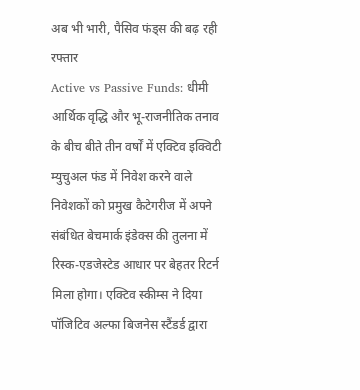अब भी भारी, पैसिव फंड्स की बढ़ रही रफ्तार
Active vs Passive Funds: धीमी आर्थिक वृद्धि और भू-राजनीतिक तनाव के बीच बीते तीन वर्षों में एक्टिव इक्विटी म्युचुअल फंड में निवेश करने वाले निवेशकों को प्रमुख कैटेगरीज में अपने संबंधित बेचमार्क इंडेक्स की तुलना में रिस्क-एडजेस्टेड आधार पर बेहतर रिटर्न मिला होगा। एक्टिव स्कीम्स ने दिया पॉजिटिव अल्फा बिजनेस स्टैंडर्ड द्वारा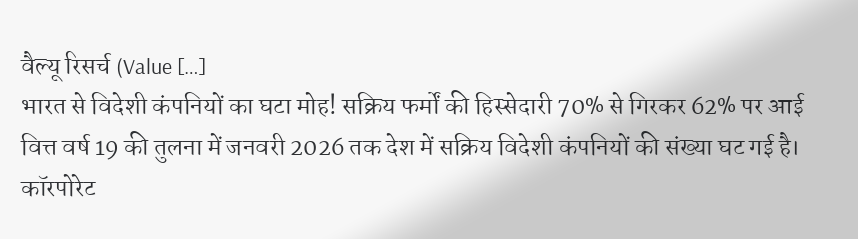वैल्यू रिसर्च (Value […]
भारत से विदेशी कंपनियों का घटा मोह! सक्रिय फर्मों की हिस्सेदारी 70% से गिरकर 62% पर आई
वित्त वर्ष 19 की तुलना में जनवरी 2026 तक देश में सक्रिय विदेशी कंपनियों की संख्या घट गई है। कॉरपोरेट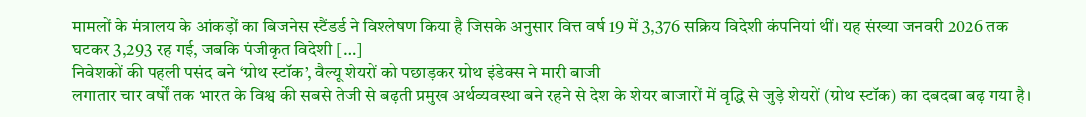मामलों के मंत्रालय के आंकड़ों का बिजनेस स्टैंडर्ड ने विश्लेषण किया है जिसके अनुसार वित्त वर्ष 19 में 3,376 सक्रिय विदेशी कंपनियां थीं। यह संख्या जनवरी 2026 तक घटकर 3,293 रह गई, जबकि पंजीकृत विदेशी […]
निवेशकों की पहली पसंद बने ‘ग्रोथ स्टॉक’, वैल्यू शेयरों को पछाड़कर ग्रोथ इंडेक्स ने मारी बाजी
लगातार चार वर्षों तक भारत के विश्व की सबसे तेजी से बढ़ती प्रमुख अर्थव्यवस्था बने रहने से देश के शेयर बाजारों में वृद्धि से जुड़े शेयरों (ग्रोथ स्टॉक) का दबदबा बढ़ गया है।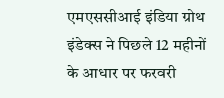एमएससीआई इंडिया ग्रोथ इंडेक्स ने पिछले 12 महीनों के आधार पर फरवरी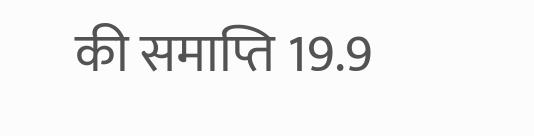की समाप्ति 19.9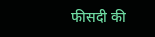फीसदी की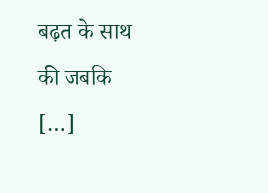बढ़त के साथ की जबकि […]